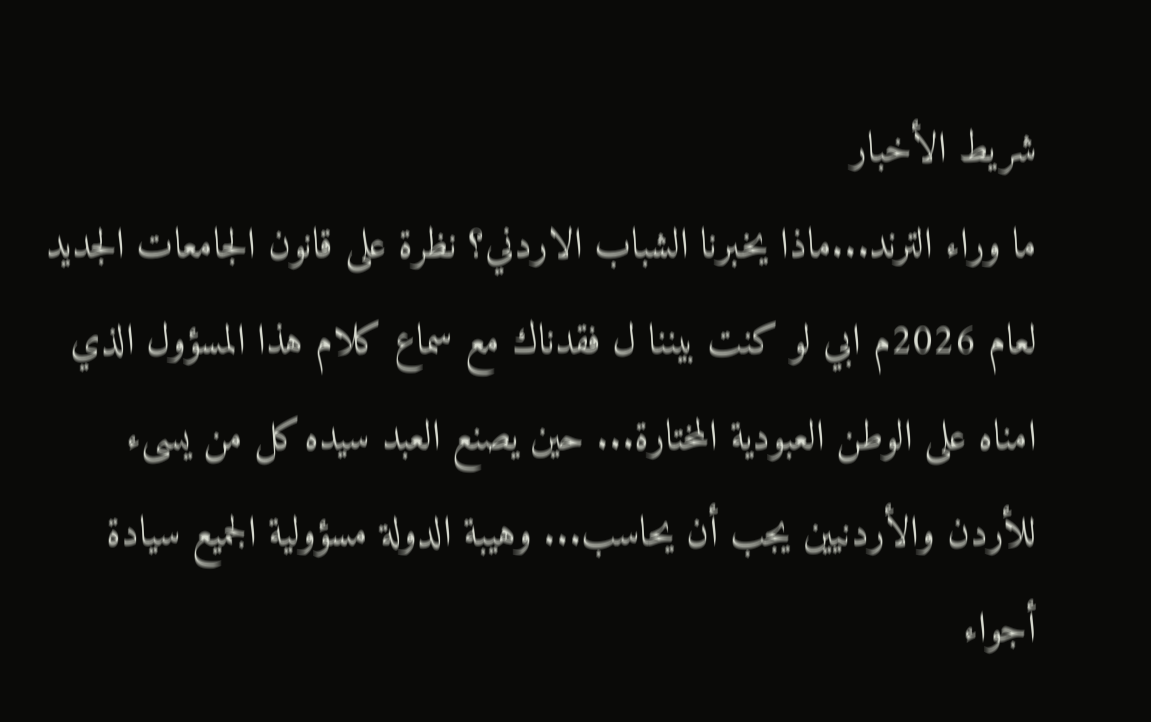شريط الأخبار
ما وراء الترند...ماذا يخبرنا الشباب الاردني؟ نظرة على قانون الجامعات الجديد لعام 2026م ابي لو كنت بيننا ل فقدناك مع سماع كلام هذا المسؤول الذي امناه على الوطن العبودية المختارة... حين يصنع العبد سيده كل من يسىء للأردن والأردنيين يجب أن يحاسب... وهيبة الدولة مسؤولية الجميع سيادة أجواء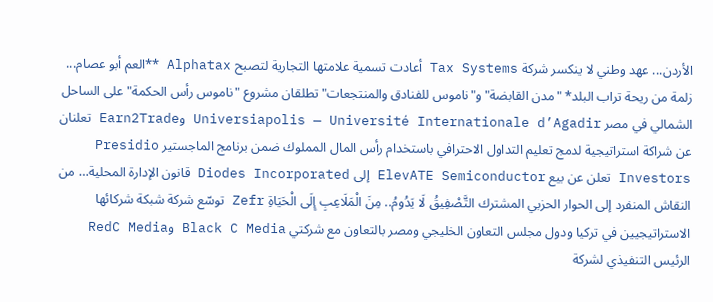الأردن... عهد وطني لا ينكسر شركة Tax Systems أعادت تسمية علامتها التجارية لتصبح Alphatax **العم أبو عصام... زلمة من ريحة تراب البلد* "مدن القابضة" و"ناموس للفنادق والمنتجعات" تطلقان مشروع "ناموس رأس الحكمة" على الساحل الشمالي في مصر Universiapolis — Université Internationale d’Agadir وEarn2Trade تعلنان عن شراكة استراتيجية لدمج تعليم التداول الاحترافي باستخدام رأس المال المملوك ضمن برنامج الماجستير Presidio Investors تعلن عن بيع ElevATE Semiconductor إلى Diodes Incorporated قانون الإدارة المحلية… من النقاش المنفرد إلى الحوار الحزبي المشترك التَّصْفِيقُ لَا يَدُومُ.. مِنَ الْمَلَاعِبِ إِلَى الْحَيَاةِ Zefr توسّع شركة شبكة شركائها الاستراتيجيين في تركيا ودول مجلس التعاون الخليجي ومصر بالتعاون مع شركتي Black C Media وRedC Media الرئيس التنفيذي لشركة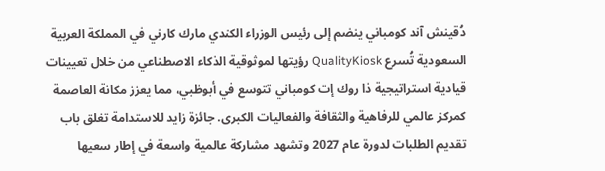دُقينش آند كومباني ينضم إلى رئيس الوزراء الكندي مارك كارني في المملكة العربية السعودية تُسرع QualityKiosk رؤيتها لموثوقية الذكاء الاصطناعي من خلال تعيينات قيادية استراتيجية ذا روك إت كومباني تتوسع في أبوظبي، مما يعزز مكانة العاصمة كمركز عالمي للرفاهية والثقافة والفعاليات الكبرى. جائزة زايد للاستدامة تغلق باب تقديم الطلبات لدورة عام 2027 وتشهد مشاركة عالمية واسعة في إطار سعيها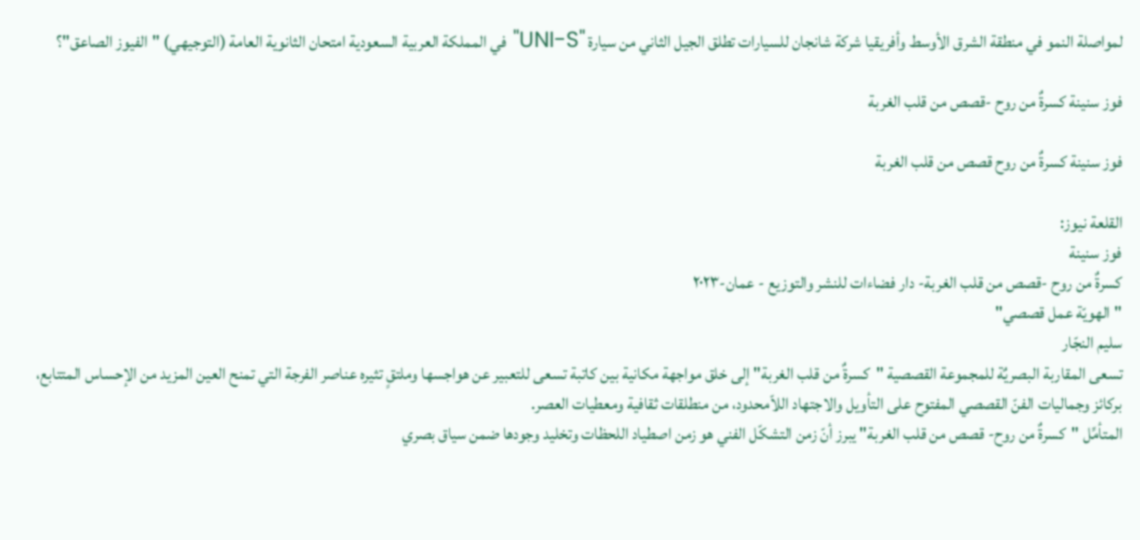لمواصلة النمو في منطقة الشرق الأوسط وأفريقيا شركة شانجان للسيارات تطلق الجيل الثاني من سيارة "UNI-S" في المملكة العربية السعودية امتحان الثانوية العامة (التوجيهي) "الفيوز الصاعق"؟

فوز سنينة كسرةٌ من روح -قصص من قلب الغربة

فوز سنينة كسرةٌ من روح قصص من قلب الغربة

القلعة نيوز:
فوز سنينة
كسرةٌ من روح -قصص من قلب الغربة- دار فضاءات للنشر والتوزيع - عمان-٢٠٢٣
"الهويّة عمل قصصي"
سليم النجّار
تسعى المقاربة البصريٌة للمجموعة القصصية "كسرةٌ من قلب الغربة" إلى خلق مواجهة مكانية بين كاتبة تسعى للتعبير عن هواجسها وملتقٍ تثيره عناصر الفرجة التي تمنح العين المزيد من الإحساس المتتابع، بركائز وجماليات الفنّ القصصي المفتوح على التأويل والاجتهاد اللاّمحدود، من منطلقات ثقافية ومعطيات العصر.
المتأمِّل "كسرةٌ من روح- قصص من قلب الغربة" يبرز أنّ زمن التشكّل الفني هو زمن اصطياد اللحظات وتخليد وجودها ضمن سياق بصري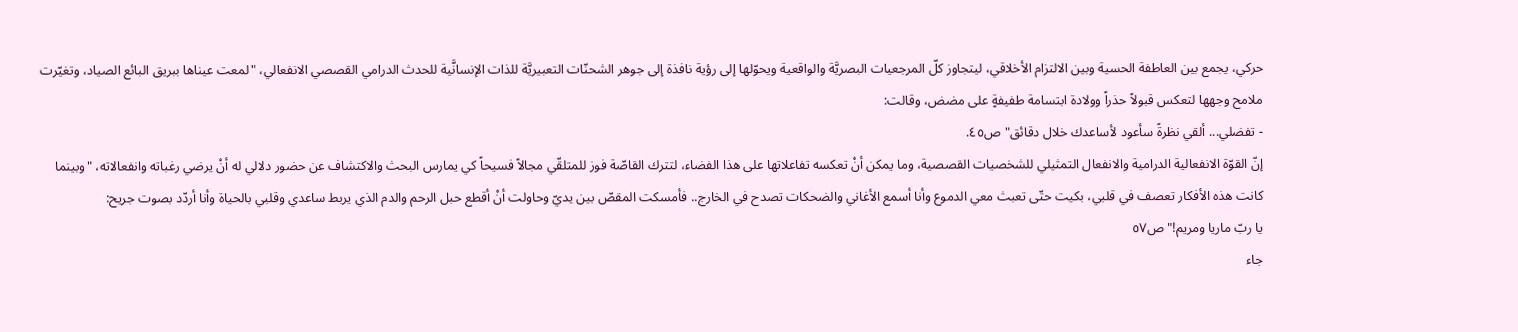حركي، يجمع بين العاطفة الحسية وبين الالتزام الأخلاقي، ليتجاوز كلّ المرجعيات البصريَّة والواقعية ويحوّلها إلى رؤية نافذة إلى جوهر الشحنّات التعبيريَّة للذات الإنسانَّية للحدث الدرامي القصصي الانفعالي، "لمعت عيناها ببريق البائع الصياد، وتغيّرت ملامح وجهها لتعكس قبولاً حذراً وولادة ابتسامة طفيفةٍ على مضض، وقالت:
- تفضلي... ألقي نظرةً سأعود لأساعدك خلال دقائق" ص٤٥.
إنّ القوّة الانفعالية الدرامية والانفعال التمثيلي للشخصيات القصصية، وما يمكن أنْ تعكسه تفاعلاتها على هذا الفضاء، لتترك القاصّة فوز للمتلقّي مجالاً فسيحاً كي يمارس البحث والاكتشاف عن حضور دلالي له أنْ يرضي رغباته وانفعالاته، "وبينما كانت هذه الأفكار تعصف في قلبي، بكيت حتّى تعبث معي الدموع وأنا أسمع الأغاني والضحكات تصدح في الخارج.. فأمسكت المقصّ بين يديّ وحاولت أنْ أقطع حبل الرحم والدم الذي يربط ساعدي وقلبي بالحياة وأنا أردّد بصوت جريح:
يا ربّ ماريا ومريم!" ص٥٧
جاء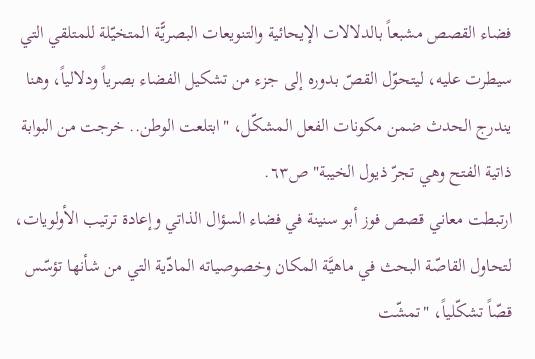فضاء القصص مشبعاً بالدلالات الإيحائية والتنويعات البصريًّة المتخيّلة للمتلقي التي سيطرت عليه، ليتحوّل القصّ بدوره إلى جزء من تشكيل الفضاء بصرياً ودلالياً، وهنا يندرج الحدث ضمن مكونات الفعل المشكّل، "ابتلعت الوطن.. خرجت من البوابة ذاتية الفتح وهي تجرّ ذيول الخيبة" ص٦٣.
ارتبطت معاني قصص فوز أبو سنينة في فضاء السؤال الذاتي وإعادة ترتيب الأولويات، لتحاول القاصّة البحث في ماهيَّة المكان وخصوصياته المادّية التي من شأنها تؤسّس قصّاً تشكّلياً، "تمشّت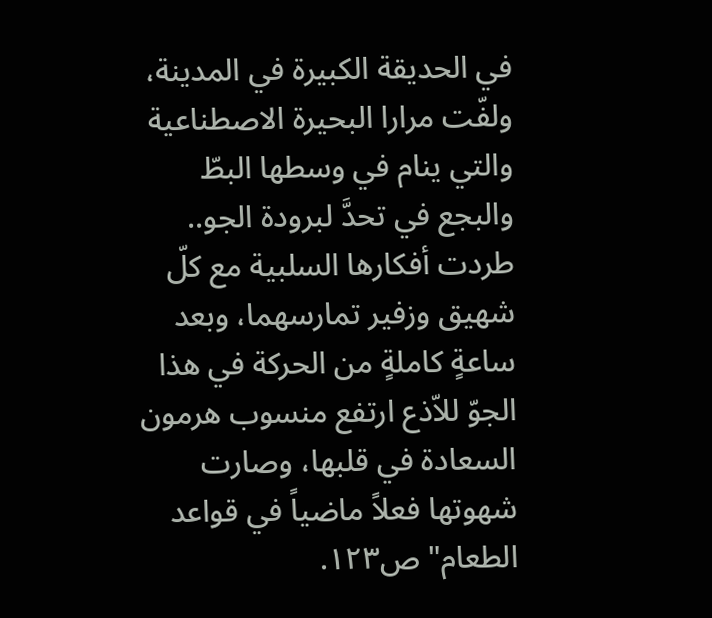في الحديقة الكبيرة في المدينة، ولفّت مرارا البحيرة الاصطناعية والتي ينام في وسطها البطّ والبجع في تحدَّ لبرودة الجو.. طردت أفكارها السلبية مع كلّ شهيق وزفير تمارسهما، وبعد ساعةٍ كاملةٍ من الحركة في هذا الجوّ للاّذع ارتفع منسوب هرمون السعادة في قلبها، وصارت شهوتها فعلاً ماضياً في قواعد الطعام" ص١٢٣.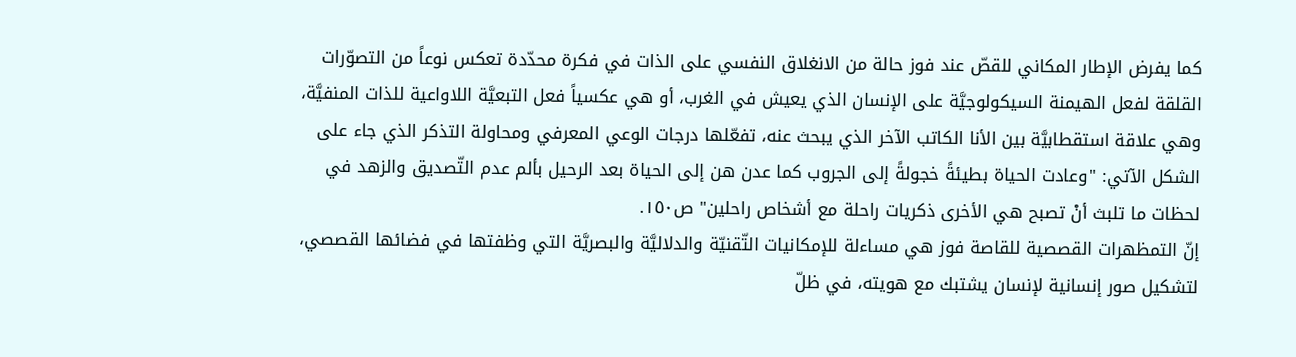كما يفرض الإطار المكاني للقصّ عند فوز حالة من الانغلاق النفسي على الذات في فكرة محدّدة تعكس نوعاً من التصوّرات القلقة لفعل الهيمنة السيكولوجيَّة على الإنسان الذي يعيش في الغرب، أو هي عكسياً فعل التبعيَّة اللاواعية للذات المنفيَّة، وهي علاقة استقطابيَّة بين الأنا الكاتب الآخر الذي يبحث عنه، تفعّلها درجات الوعي المعرفي ومحاولة التذكر الذي جاء على الشكل الآتي: "وعادت الحياة بطيئةً خجولةً إلى الجروب كما عدن هن إلى الحياة بعد الرحيل بألم عدم التّصديق والزهد في لحظات ما تلبث أنْ تصبح هي الأخرى ذكريات راحلة مع أشخاص راحلين" ص١٥٠.
إنّ التمظهرات القصصية للقاصة فوز هي مساءلة للإمكانيات التّقنيّة والدلاليَّة والبصريَّة التي وظفتها في فضائها القصصي، لتشكيل صور إنسانية لإنسان يشتبك مع هويته، في ظلّ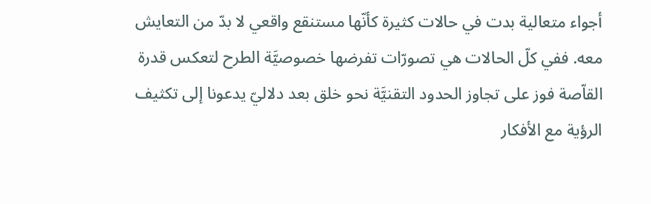أجواء متعالية بدت في حالات كثيرة كأنّها مستنقع واقعي لا بدّ من التعايش معه. ففي كلّ الحالات هي تصورّات تفرضها خصوصيَّة الطرح لتعكس قدرة القاّصة فوز على تجاوز الحدود التقنيَّة نحو خلق بعد دلاليّ يدعونا إلى تكثيف الرؤية مع الأفكار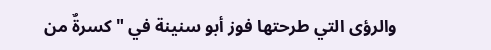والرؤى التي طرحتها فوز أبو سنينة في "كسرةٌ من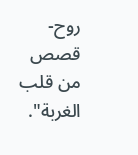روح- قصص من قلب الغربة".